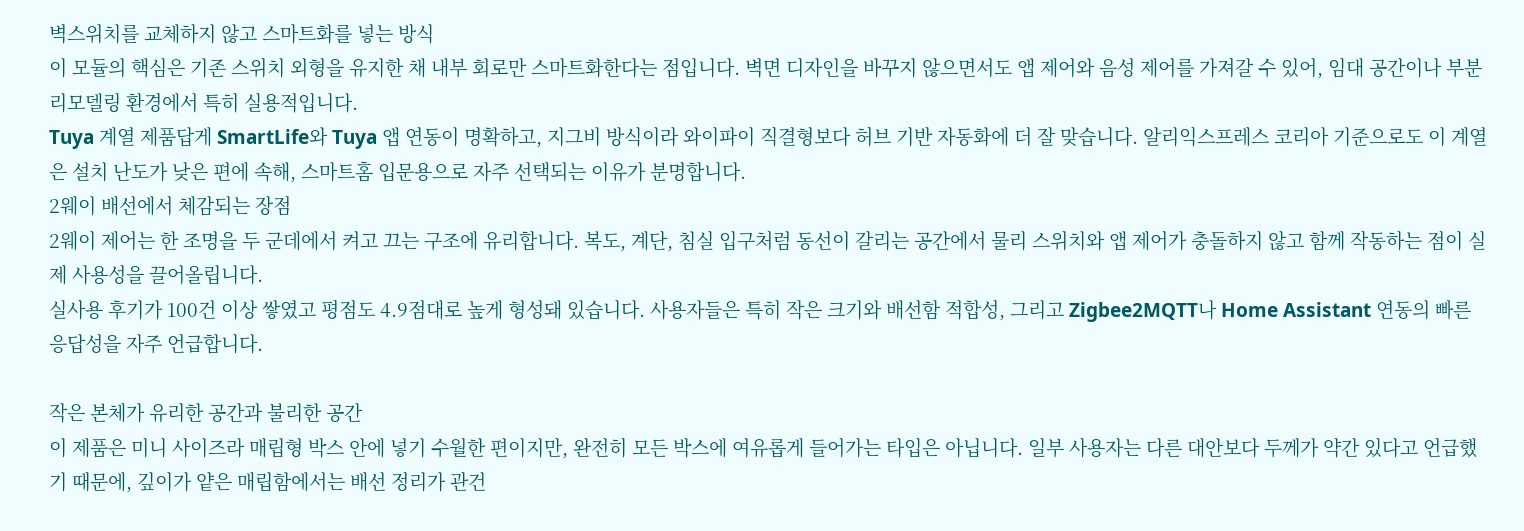벽스위치를 교체하지 않고 스마트화를 넣는 방식
이 모듈의 핵심은 기존 스위치 외형을 유지한 채 내부 회로만 스마트화한다는 점입니다. 벽면 디자인을 바꾸지 않으면서도 앱 제어와 음성 제어를 가져갈 수 있어, 임대 공간이나 부분 리모델링 환경에서 특히 실용적입니다.
Tuya 계열 제품답게 SmartLife와 Tuya 앱 연동이 명확하고, 지그비 방식이라 와이파이 직결형보다 허브 기반 자동화에 더 잘 맞습니다. 알리익스프레스 코리아 기준으로도 이 계열은 설치 난도가 낮은 편에 속해, 스마트홈 입문용으로 자주 선택되는 이유가 분명합니다.
2웨이 배선에서 체감되는 장점
2웨이 제어는 한 조명을 두 군데에서 켜고 끄는 구조에 유리합니다. 복도, 계단, 침실 입구처럼 동선이 갈리는 공간에서 물리 스위치와 앱 제어가 충돌하지 않고 함께 작동하는 점이 실제 사용성을 끌어올립니다.
실사용 후기가 100건 이상 쌓였고 평점도 4.9점대로 높게 형성돼 있습니다. 사용자들은 특히 작은 크기와 배선함 적합성, 그리고 Zigbee2MQTT나 Home Assistant 연동의 빠른 응답성을 자주 언급합니다.

작은 본체가 유리한 공간과 불리한 공간
이 제품은 미니 사이즈라 매립형 박스 안에 넣기 수월한 편이지만, 완전히 모든 박스에 여유롭게 들어가는 타입은 아닙니다. 일부 사용자는 다른 대안보다 두께가 약간 있다고 언급했기 때문에, 깊이가 얕은 매립함에서는 배선 정리가 관건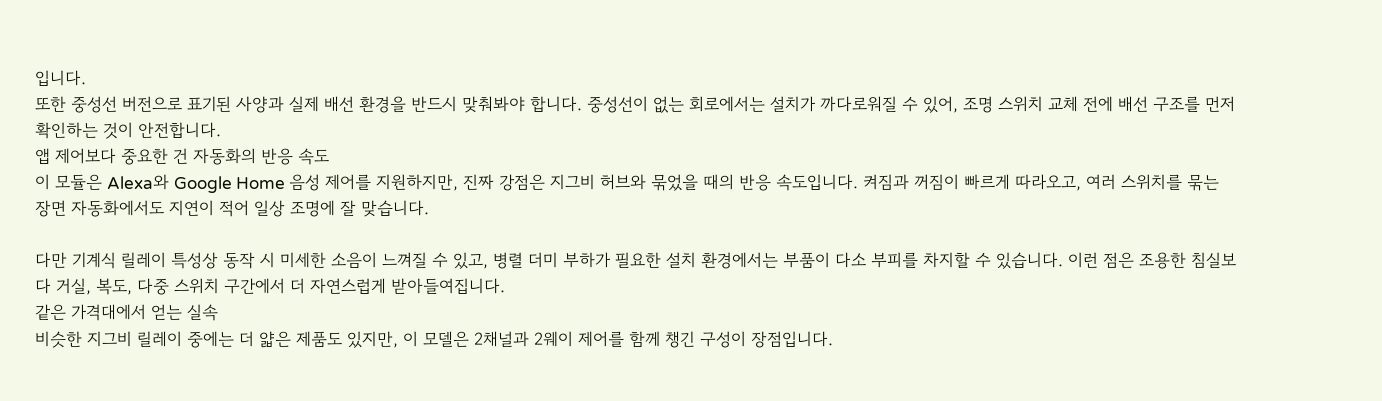입니다.
또한 중성선 버전으로 표기된 사양과 실제 배선 환경을 반드시 맞춰봐야 합니다. 중성선이 없는 회로에서는 설치가 까다로워질 수 있어, 조명 스위치 교체 전에 배선 구조를 먼저 확인하는 것이 안전합니다.
앱 제어보다 중요한 건 자동화의 반응 속도
이 모듈은 Alexa와 Google Home 음성 제어를 지원하지만, 진짜 강점은 지그비 허브와 묶었을 때의 반응 속도입니다. 켜짐과 꺼짐이 빠르게 따라오고, 여러 스위치를 묶는 장면 자동화에서도 지연이 적어 일상 조명에 잘 맞습니다.

다만 기계식 릴레이 특성상 동작 시 미세한 소음이 느껴질 수 있고, 병렬 더미 부하가 필요한 설치 환경에서는 부품이 다소 부피를 차지할 수 있습니다. 이런 점은 조용한 침실보다 거실, 복도, 다중 스위치 구간에서 더 자연스럽게 받아들여집니다.
같은 가격대에서 얻는 실속
비슷한 지그비 릴레이 중에는 더 얇은 제품도 있지만, 이 모델은 2채널과 2웨이 제어를 함께 챙긴 구성이 장점입니다.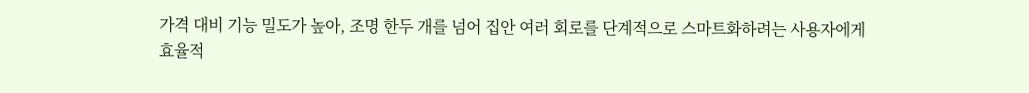가격 대비 기능 밀도가 높아, 조명 한두 개를 넘어 집안 여러 회로를 단계적으로 스마트화하려는 사용자에게 효율적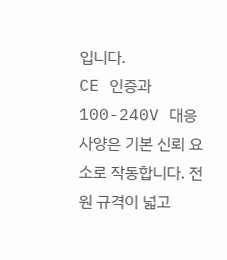입니다.
CE 인증과 100-240V 대응 사양은 기본 신뢰 요소로 작동합니다. 전원 규격이 넓고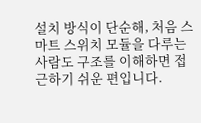설치 방식이 단순해, 처음 스마트 스위치 모듈을 다루는 사람도 구조를 이해하면 접근하기 쉬운 편입니다.